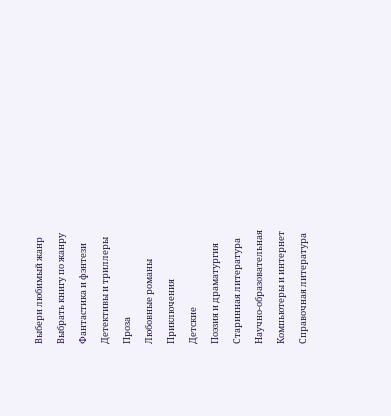Выбери любимый жанр

Выбрать книгу по жанру

Фантастика и фэнтези

Детективы и триллеры

Проза

Любовные романы

Приключения

Детские

Поэзия и драматургия

Старинная литература

Научно-образовательная

Компьютеры и интернет

Справочная литература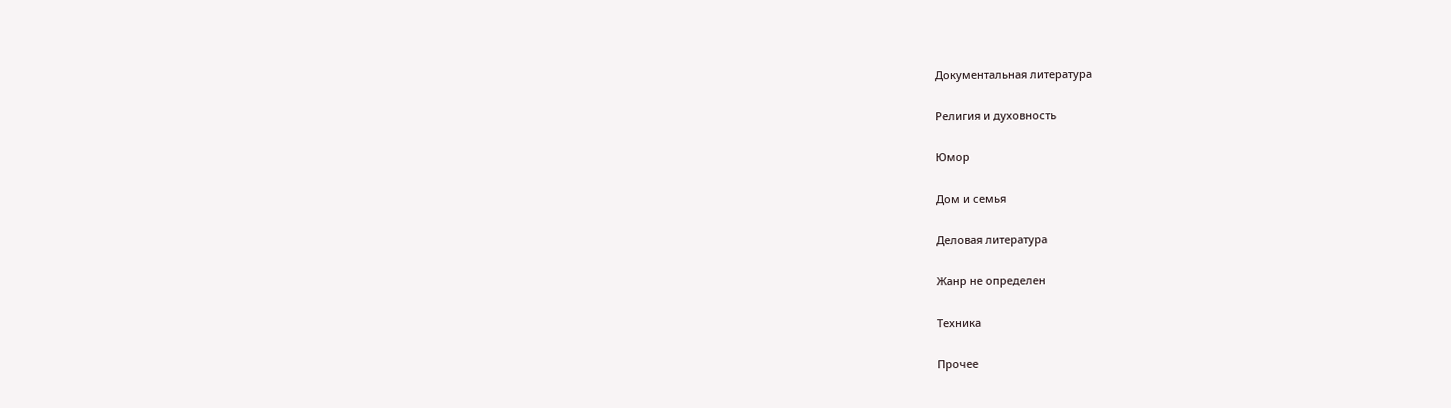Документальная литература

Религия и духовность

Юмор

Дом и семья

Деловая литература

Жанр не определен

Техника

Прочее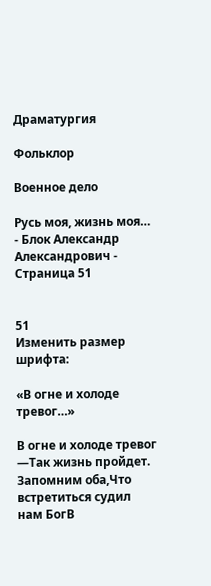Драматургия

Фольклор

Военное дело

Русь моя, жизнь моя… - Блок Александр Александрович - Страница 51


51
Изменить размер шрифта:

«В огне и холоде тревог…»

В огне и холоде тревог —Так жизнь пройдет. Запомним оба,Что встретиться судил нам БогВ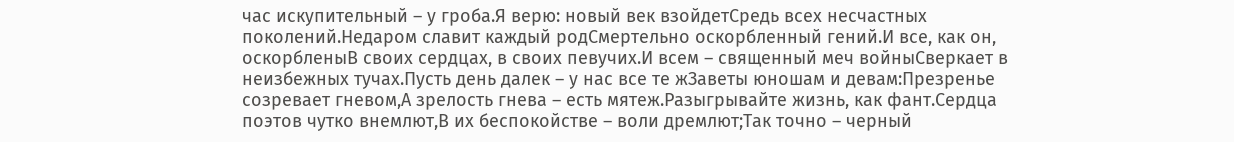час искупительный – у гроба.Я верю: новый век взойдетСредь всех несчастных поколений.Недаром славит каждый родСмертельно оскорбленный гений.И все, как он, оскорбленыВ своих сердцах, в своих певучих.И всем – священный меч войныСверкает в неизбежных тучах.Пусть день далек – у нас все те жЗаветы юношам и девам:Презренье созревает гневом,А зрелость гнева – есть мятеж.Разыгрывайте жизнь, как фант.Сердца поэтов чутко внемлют,В их беспокойстве – воли дремлют;Так точно – черный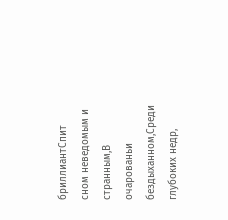бриллиантСпит сном неведомым и странным,В очарованьи бездыханном,Среди глубоких недр,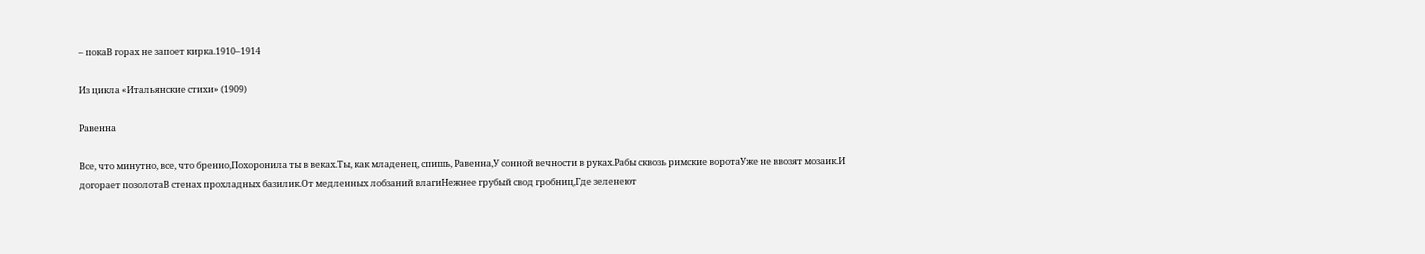– покаВ горах не запоет кирка.1910–1914

Из цикла «Итальянские стихи» (1909)

Равенна

Все, что минутно, все, что бренно,Похоронила ты в веках.Ты, как младенец, спишь, Равенна,У сонной вечности в руках.Рабы сквозь римские воротаУже не ввозят мозаик.И догорает позолотаВ стенах прохладных базилик.От медленных лобзаний влагиНежнее грубый свод гробниц,Где зеленеют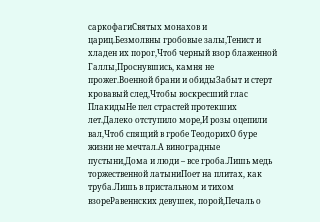саркофагиСвятых монахов и цариц.Безмолвны гробовые залы,Тенист и хладен их порог,Чтоб черный взор блаженной Галлы,Проснувшись, камня не прожег.Военной брани и обидыЗабыт и стерт кровавый след,Чтобы воскресший глас ПлакидыНе пел страстей протекших лет.Далеко отступило море,И розы оцепили вал,Чтоб спящий в гробе ТеодорихО буре жизни не мечтал.А виноградные пустыни,Дома и люди – все гроба.Лишь медь торжественной латыниПоет на плитах, как труба.Лишь в пристальном и тихом взореРавеннских девушек, порой,Печаль о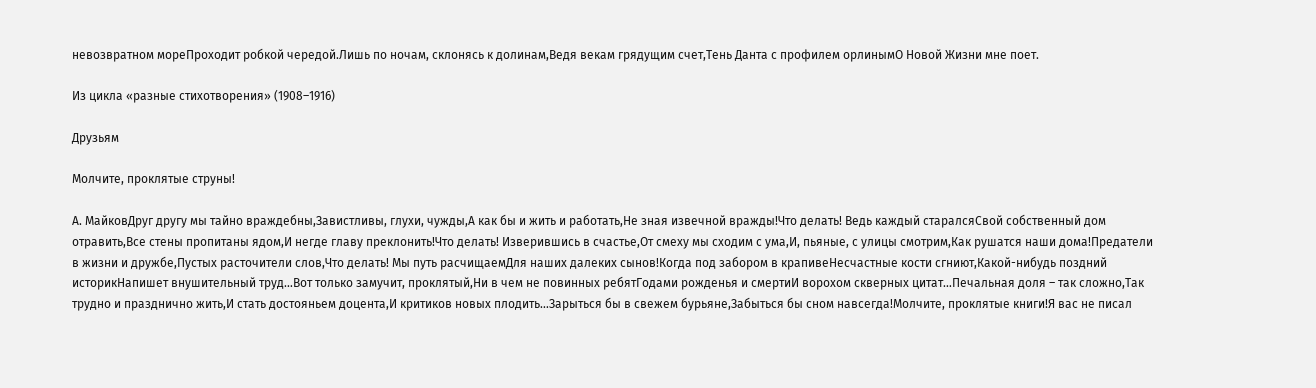невозвратном мореПроходит робкой чередой.Лишь по ночам, склонясь к долинам,Ведя векам грядущим счет,Тень Данта с профилем орлинымО Новой Жизни мне поет.

Из цикла «разные стихотворения» (1908–1916)

Друзьям

Молчите, проклятые струны!

А. МайковДруг другу мы тайно враждебны,Завистливы, глухи, чужды,А как бы и жить и работать,Не зная извечной вражды!Что делать! Ведь каждый старалсяСвой собственный дом отравить,Все стены пропитаны ядом,И негде главу преклонить!Что делать! Изверившись в счастье,От смеху мы сходим с ума,И, пьяные, с улицы смотрим,Как рушатся наши дома!Предатели в жизни и дружбе,Пустых расточители слов,Что делать! Мы путь расчищаемДля наших далеких сынов!Когда под забором в крапивеНесчастные кости сгниют,Какой-нибудь поздний историкНапишет внушительный труд…Вот только замучит, проклятый,Ни в чем не повинных ребятГодами рожденья и смертиИ ворохом скверных цитат…Печальная доля – так сложно,Так трудно и празднично жить,И стать достояньем доцента,И критиков новых плодить…Зарыться бы в свежем бурьяне,Забыться бы сном навсегда!Молчите, проклятые книги!Я вас не писал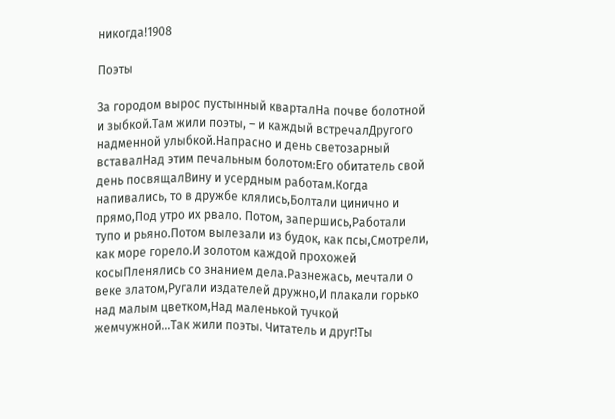никогда!1908

Поэты

За городом вырос пустынный кварталНа почве болотной и зыбкой.Там жили поэты, – и каждый встречалДругого надменной улыбкой.Напрасно и день светозарный вставалНад этим печальным болотом:Его обитатель свой день посвящалВину и усердным работам.Когда напивались, то в дружбе клялись,Болтали цинично и прямо,Под утро их рвало. Потом, запершись,Работали тупо и рьяно.Потом вылезали из будок, как псы,Смотрели, как море горело.И золотом каждой прохожей косыПленялись со знанием дела.Разнежась, мечтали о веке златом,Ругали издателей дружно,И плакали горько над малым цветком,Над маленькой тучкой жемчужной…Так жили поэты. Читатель и друг!Ты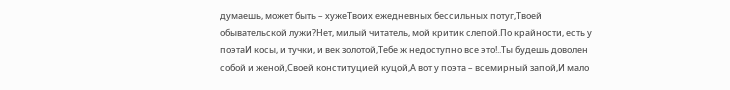думаешь, может быть – хужеТвоих ежедневных бессильных потуг,Твоей обывательской лужи?Нет, милый читатель, мой критик слепой.По крайности, есть у поэтаИ косы, и тучки, и век золотой,Тебе ж недоступно все это!..Ты будешь доволен собой и женой,Своей конституцией куцой,А вот у поэта – всемирный запой,И мало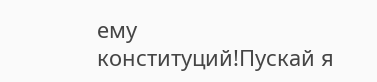ему конституций!Пускай я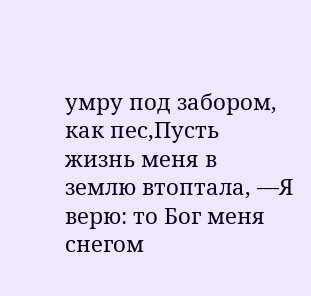умру под забором, как пес,Пусть жизнь меня в землю втоптала, —Я верю: то Бог меня снегом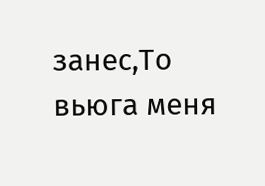занес,То вьюга меня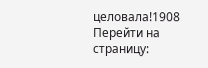целовала!1908
Перейти на страницу: